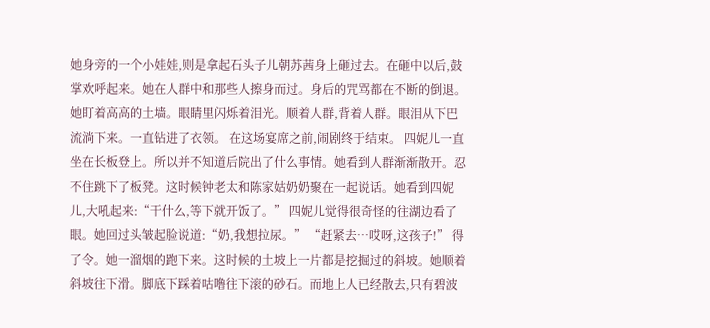她身旁的一个小娃娃,则是拿起石头子儿朝苏茜身上砸过去。在砸中以后,鼓掌欢呼起来。她在人群中和那些人擦身而过。身后的咒骂都在不断的倒退。 她盯着高高的土墙。眼睛里闪烁着泪光。顺着人群,背着人群。眼泪从下巴流淌下来。一直钻进了衣领。 在这场宴席之前,闹剧终于结束。 四妮儿一直坐在长板登上。所以并不知道后院出了什么事情。她看到人群渐渐散开。忍不住跳下了板凳。这时候钟老太和陈家姑奶奶聚在一起说话。她看到四妮儿,大吼起来:“干什么,等下就开饭了。” 四妮儿觉得很奇怪的往湖边看了眼。她回过头皱起脸说道:“奶,我想拉尿。” “赶紧去…哎呀,这孩子!” 得了令。她一溜烟的跑下来。这时候的土坡上一片都是挖掘过的斜坡。她顺着斜坡往下滑。脚底下踩着咕噜往下滚的砂石。而地上人已经散去,只有碧波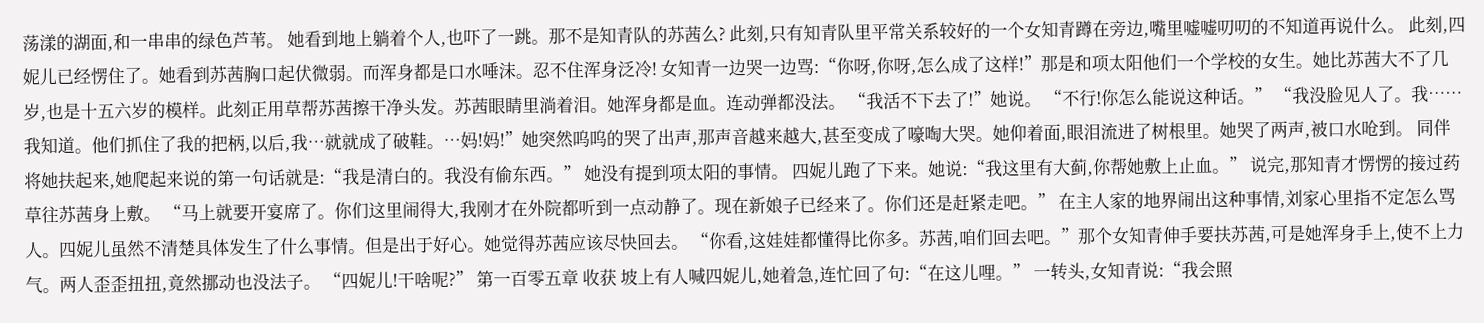荡漾的湖面,和一串串的绿色芦苇。 她看到地上躺着个人,也吓了一跳。那不是知青队的苏茜么? 此刻,只有知青队里平常关系较好的一个女知青蹲在旁边,嘴里嘘嘘叨叨的不知道再说什么。 此刻,四妮儿已经愣住了。她看到苏茜胸口起伏微弱。而浑身都是口水唾沫。忍不住浑身泛冷! 女知青一边哭一边骂:“你呀,你呀,怎么成了这样!”那是和项太阳他们一个学校的女生。她比苏茜大不了几岁,也是十五六岁的模样。此刻正用草帮苏茜擦干净头发。苏茜眼睛里淌着泪。她浑身都是血。连动弹都没法。 “我活不下去了!”她说。 “不行!你怎么能说这种话。” “我没脸见人了。我……我知道。他们抓住了我的把柄,以后,我…就就成了破鞋。…妈!妈!”她突然呜呜的哭了出声,那声音越来越大,甚至变成了嚎啕大哭。她仰着面,眼泪流进了树根里。她哭了两声,被口水呛到。 同伴将她扶起来,她爬起来说的第一句话就是:“我是清白的。我没有偷东西。” 她没有提到项太阳的事情。 四妮儿跑了下来。她说:“我这里有大蓟,你帮她敷上止血。” 说完,那知青才愣愣的接过药草往苏茜身上敷。 “马上就要开宴席了。你们这里闹得大,我刚才在外院都听到一点动静了。现在新娘子已经来了。你们还是赶紧走吧。” 在主人家的地界闹出这种事情,刘家心里指不定怎么骂人。四妮儿虽然不清楚具体发生了什么事情。但是出于好心。她觉得苏茜应该尽快回去。 “你看,这娃娃都懂得比你多。苏茜,咱们回去吧。”那个女知青伸手要扶苏茜,可是她浑身手上,使不上力气。两人歪歪扭扭,竟然挪动也没法子。 “四妮儿!干啥呢?” 第一百零五章 收获 坡上有人喊四妮儿,她着急,连忙回了句:“在这儿哩。” 一转头,女知青说:“我会照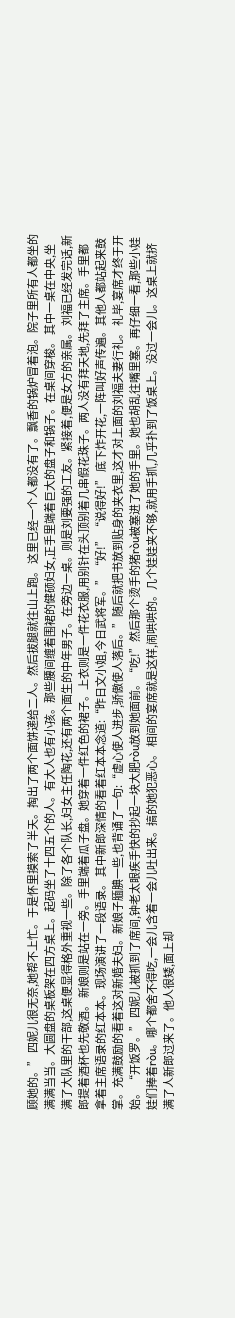顾她的。” 四妮儿很无奈,她帮不上忙。于是怀里摸索了半天。掏出了两个面饼递给二人。然后拔腿就往山上跑。 这里已经一个人都没有了。飘香的锅炉冒着泡。院子里所有人都坐的满满当当。大圆盘的桌板架在四方桌上。起码坐了十四五个的人。有大人也有小孩。那些腰间缠着围裙的健硕妇女,正手里端着巨大的盘子和锅子。在桌间穿梭。 其中一桌在中央,坐满了大队里的干部,这桌便显得格外重视一些。除了各个队长,妇女主任陶花,还有两个面生的中年男子。在旁边一桌。则是刘要强的工友。紧接着,便是女方的亲属。 刘福已经发完话,新郎提着酒杯也先敬酒。 新娘则是站在一旁。手里端着瓜子盘。她穿着一件红色的裙子。上衣则是一件花衣服,用别针在头顶别着几串假花珠子。两人没有拜天地,先拜了主席。手里都拿着主席语录的红本本。现场演讲了一段语录。 其中新郎深情的看着红本本念道:“昨日文小姐,今日武将军。” “好!” “说得好!” 底下炸开花,一阵叫好声传遍。其他人都站起来鼓掌。充满鼓励的看着这对新婚夫妇。新娘子腼腆一些,也背诵了一句:“虚心使人进步,骄傲使人落后。”随后就把书放到贴身的夹衣里,这才对上面的刘福夫妻行礼。 礼毕,宴席才终于开始。 “开饭罗。” 四妮儿被抓到了席间,钟老太眼疾手快的抄起一块大肥ròu放到她面前。“吃!”然后那个烫手的猪ròu被塞进了她的手里。她也胡乱往嘴里塞。再仔细一看,那些小娃娃们捧着ròu。哪个都舍不得吃,一会儿含着一会儿吐出来。搞的她犯恶心。 相间的宴席就是这样,闹哄哄的。几个娃娃夹不够,就用手抓,几乎扑到了饭桌上。没过一会儿。这桌上就挤满了人新郎过来了。他人很矮,面上却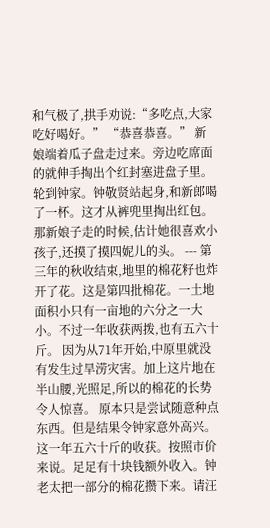和气极了,拱手劝说:“多吃点,大家吃好喝好。” “恭喜恭喜。” 新娘端着瓜子盘走过来。旁边吃席面的就伸手掏出个红封塞进盘子里。轮到钟家。钟敬贤站起身,和新郎喝了一杯。这才从裤兜里掏出红包。 那新娘子走的时候,估计她很喜欢小孩子,还摸了摸四妮儿的头。 --- 第三年的秋收结束,地里的棉花籽也炸开了花。这是第四批棉花。一土地面积小只有一亩地的六分之一大小。不过一年收获两拨,也有五六十斤。 因为从71年开始,中原里就没有发生过旱涝灾害。加上这片地在半山腰,光照足,所以的棉花的长势令人惊喜。 原本只是尝试随意种点东西。但是结果令钟家意外高兴。这一年五六十斤的收获。按照市价来说。足足有十块钱额外收入。钟老太把一部分的棉花攒下来。请汪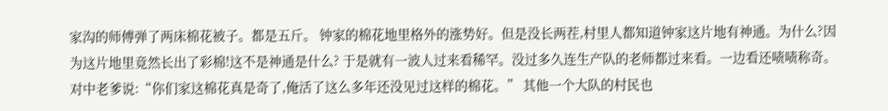家沟的师傅弹了两床棉花被子。都是五斤。 钟家的棉花地里格外的涨势好。但是没长两茬,村里人都知道钟家这片地有神通。为什么?因为这片地里竟然长出了彩棉!这不是神通是什么? 于是就有一波人过来看稀罕。没过多久连生产队的老师都过来看。一边看还啧啧称奇。对中老爹说:“你们家这棉花真是奇了,俺活了这么多年还没见过这样的棉花。” 其他一个大队的村民也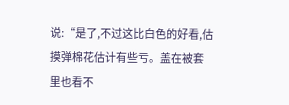说:“是了,不过这比白色的好看,估摸弹棉花估计有些亏。盖在被套里也看不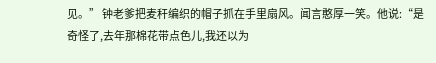见。” 钟老爹把麦秆编织的帽子抓在手里扇风。闻言憨厚一笑。他说:“是奇怪了,去年那棉花带点色儿,我还以为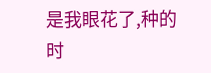是我眼花了,种的时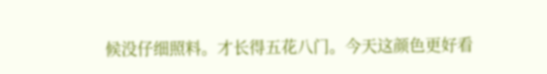候没仔细照料。才长得五花八门。今天这颜色更好看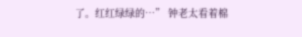了。红红绿绿的…” 钟老太看着棉